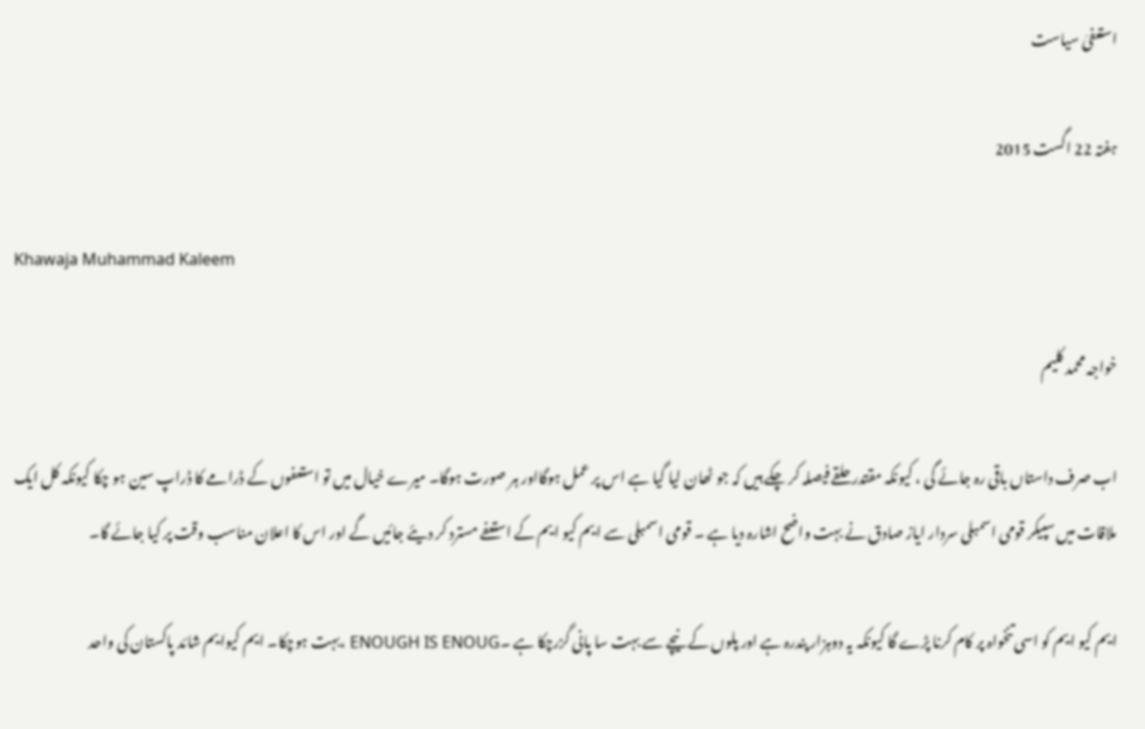استعفیٰ سیاست

ہفتہ 22 اگست 2015

Khawaja Muhammad Kaleem

خواجہ محمد کلیم

اب صرف داستاں باقی رہ جائے گی ، کیونکہ مقتدر حلقے فیصلہ کر چکے ہیں کہ جو ٹھان لیا گیا ہے اس پر عمل ہوگااور ہر صورت ہوگا۔ میرے خیال میں تو استعفوں کے ڈرامے کا ڈراپ سین ہو چکا کیونکہ کل ایک ملاقات میں سپیکر قومی اسمبلی سردار ایاز صادق نے بہت واضح اشارہ دیا ہے ۔ قومی اسمبلی سے ایم کیو ایم کے استعفے مسترد کر دیئے جائیں گے اور اس کا اعلان مناسب وقت پر کیا جائے گا۔

ایم کیو ایم کو اسی تنخواہ پر کام کرنا پڑے گا کیونکہ یہ دوہزار پندرہ ہے اور پلوں کے نیچے سے بہت سا پانی گزرچکا ہے ۔ENOUGH IS ENOUG ،بہت ہوچکا۔ ایم کیوایم شائد پاکستان کی واحد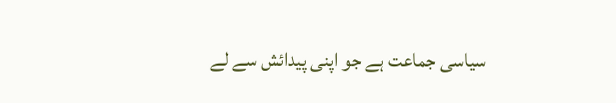سیاسی جماعت ہے جو اپنی پیدائش سے لے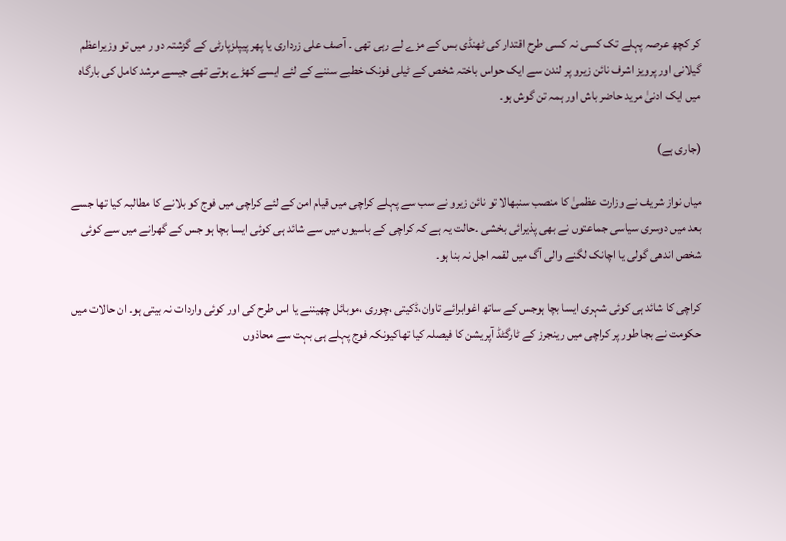کر کچھ عرصہ پہلے تک کسی نہ کسی طرح اقتدار کی ٹھنڈی بس کے مزے لے رہی تھی ۔ آصف علی زرداری یا پھر پیپلزپارٹی کے گزشتہ دو ر میں تو وزیراعظم گیلانی اور پرویز اشرف نائن زیرو پر لندن سے ایک حواس باختہ شخص کے ٹیلی فونک خطبے سننے کے لئے ایسے کھڑے ہوتے تھے جیسے مرشد کامل کی بارگاہ میں ایک ادنیٰ مرید حاضر باش اور ہمہ تن گوش ہو۔

(جاری ہے)

میاں نواز شریف نے وزارت عظمیٰ کا منصب سنبھالا تو نائن زیرو نے سب سے پہلے کراچی میں قیام امن کے لئے کراچی میں فوج کو بلانے کا مطالبہ کیا تھا جسے بعد میں دوسری سیاسی جماعتوں نے بھی پذیرائی بخشی ۔حالت یہ ہے کہ کراچی کے باسیوں میں سے شائد ہی کوئی ایسا بچا ہو جس کے گھرانے میں سے کوئی شخص اندھی گولی یا اچانک لگنے والی آگ میں لقمہ اجل نہ بنا ہو۔

کراچی کا شائد ہی کوئی شہری ایسا بچا ہوجس کے ساتھ اغوابرائے تاوان،ڈکیتی ،چوری ،موبائل چھیننے یا اس طرح کی اور کوئی واردات نہ بیتی ہو۔ ان حالات میں حکومت نے بجا طور پر کراچی میں رینجرز کے ٹارگٹڈ آپریشن کا فیصلہ کیا تھاکیونکہ فوج پہلے ہی بہت سے محاذوں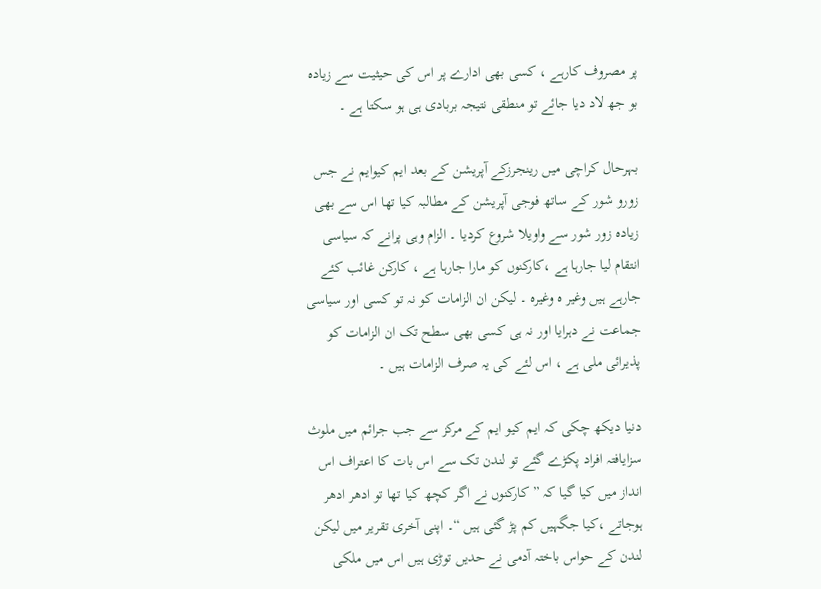پر مصروف کارہے ، کسی بھی ادارے پر اس کی حیثیت سے زیادہ بو جھ لاد دیا جائے تو منطقی نتیجہ بربادی ہی ہو سکتا ہے ۔

بہرحال کراچی میں رینجرزکے آپریشن کے بعد ایم کیوایم نے جس زورو شور کے ساتھ فوجی آپریشن کے مطالبہ کیا تھا اس سے بھی زیادہ زور شور سے واویلا شروع کردیا ۔ الزام وہی پرانے کہ سیاسی انتقام لیا جارہا ہے ،کارکنوں کو مارا جارہا ہے ، کارکن غائب کئے جارہے ہیں وغیر ہ وغیرہ ۔ لیکن ان الزامات کو نہ تو کسی اور سیاسی جماعت نے دہرایا اور نہ ہی کسی بھی سطح تک ان الزامات کو پذیرائی ملی ہے ، اس لئے کی یہ صرف الزامات ہیں ۔

دنیا دیکھ چکی کہ ایم کیو ایم کے مرکز سے جب جرائم میں ملوث سزایافتہ افراد پکڑے گئے تو لندن تک سے اس بات کا اعتراف اس انداز میں کیا گیا کہ ” کارکنوں نے اگر کچھ کیا تھا تو ادھر ادھر ہوجاتے ،کیا جگہیں کم پڑ گئی ہیں “۔ اپنی آخری تقریر میں لیکن لندن کے حواس باختہ آدمی نے حدیں توڑی ہیں اس میں ملکی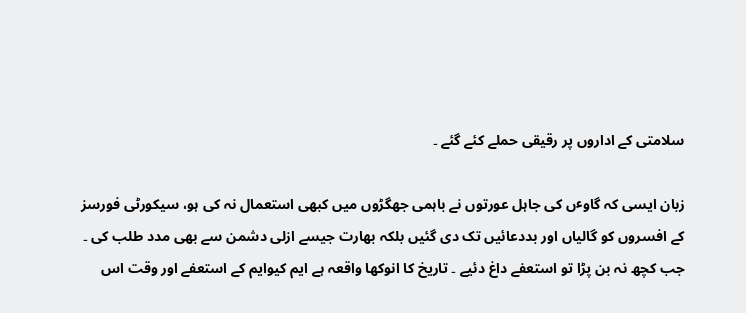سلامتی کے اداروں پر رقیقی حملے کئے گئے ۔

زبان ایسی کہ گاوٴں کی جاہل عورتوں نے باہمی جھگڑوں میں کبھی استعمال نہ کی ہو، سیکورٹی فورسز کے افسروں کو گالیاں اور بددعائیں تک دی گئیں بلکہ بھارت جیسے ازلی دشمن سے بھی مدد طلب کی ۔ جب کچھ نہ بن پڑا تو استعفے داغ دئیے ۔ تاریخ کا انوکھا واقعہ ہے ایم کیوایم کے استعفے اور وقت اس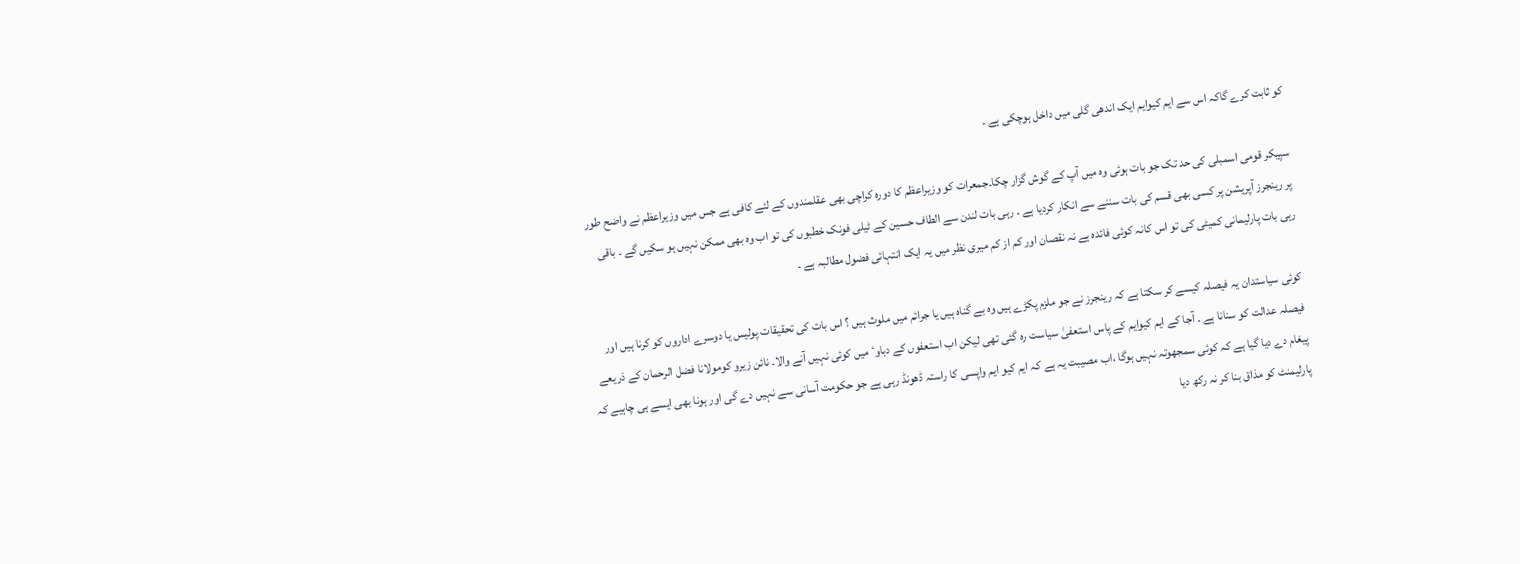کو ثابت کرے گاکہ اس سے ایم کیوایم ایک اندھی گلی میں داخل ہوچکی ہے ۔

سپیکر قومی اسمبلی کی حد تک جو بات ہوئی وہ میں آپ کے گوش گزار چکا۔جمعرات کو وزیراعظم کا دورہ کراچی بھی عقلمندوں کے لئے کافی ہے جس میں وزیراعظم نے واضح طور پر رینجرز آپریشن پر کسی بھی قسم کی بات سننے سے انکار کردیا ہے ۔ رہی بات لندن سے الطاف حسین کے ٹیلی فونک خطبوں کی تو اب وہ بھی ممکن نہیں ہو سکیں گے ۔ باقی رہی بات پارلیمانی کمیٹی کی تو اس کانہ کوئی فائدہ ہے نہ نقصان اور کم از کم میری نظر میں یہ ایک انتہائی فضول مطالبہ ہے ۔

کوئی سیاستدان یہ فیصلہ کیسے کر سکتا ہے کہ رینجرز نے جو ملزم پکڑے ہیں وہ بے گناہ ہیں یا جرائم میں ملوث ہیں ؟ اس بات کی تحقیقات پولیس یا دوسرے اداروں کو کرنا ہیں اور فیصلہ عدالت کو سنانا ہے ۔ آجا کے ایم کیوایم کے پاس استعفیٰ سیاست رہ گئی تھی لیکن اب استعفوں کے دباوٴ میں کوئی نہیں آنے والا۔ نائن زیرو کومولانا فضل الرحمان کے ذریعے پیغام دے دیا گیا ہے کہ کوئی سمجھوتہ نہیں ہوگا ،اب مصیبت یہ ہے کہ ایم کیو ایم واپسی کا راستہ ڈھونڈ رہی ہے جو حکومت آسانی سے نہیں دے گی اور ہونا بھی ایسے ہی چاہیے کہ پارلیمنٹ کو مذاق بنا کر نہ رکھ دیا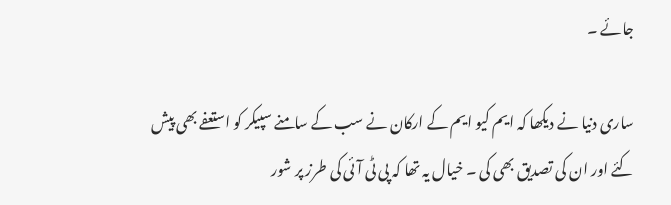جائے ۔

ساری دنیا نے دیکھا کہ ایم کیو ایم کے ارکان نے سب کے سامنے سپیکر کو استعفے بھی پیش کئے اور ان کی تصدیق بھی کی ۔ خیال یہ تھا کہ پی ٹی آئی کی طرز پر شور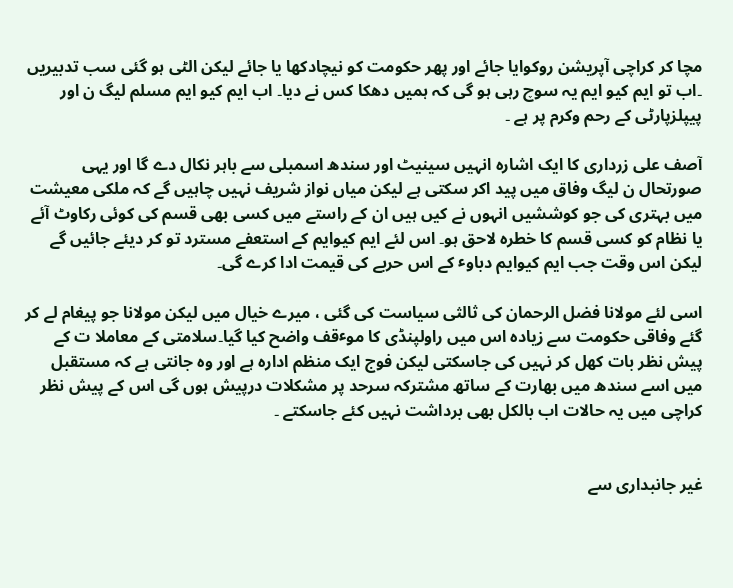مچا کر کراچی آپریشن روکوایا جائے اور پھر حکومت کو نیچادکھا یا جائے لیکن الٹی ہو گئی سب تدبیریں ۔اب تو ایم کیو ایم یہ سوچ رہی ہو گی کہ ہمیں دھکا کس نے دیا۔ اب ایم کیو ایم مسلم لیگ ن اور پیپلزپارٹی کے رحم وکرم پر ہے ۔

آصف علی زرداری کا ایک اشارہ انہیں سینیٹ اور سندھ اسمبلی سے باہر نکال دے گا اور یہی صورتحال ن لیگ وفاق میں پید اکر سکتی ہے لیکن میاں نواز شریف نہیں چاہیں گے کہ ملکی معیشت میں بہتری کی جو کوششیں انہوں نے کیں ہیں ان کے راستے میں کسی بھی قسم کی کوئی رکاوٹ آئے یا نظام کو کسی قسم کا خطرہ لاحق ہو۔ اس لئے ایم کیوایم کے استعفے مسترد تو کر دیئے جائیں گے لیکن اس وقت جب ایم کیوایم دباوٴ کے اس حربے کی قیمت ادا کرے گی۔

اسی لئے مولانا فضل الرحمان کی ثالثی سیاست کی گئی ، میرے خیال میں لیکن مولانا جو پیغام لے کر گئے وفاقی حکومت سے زیادہ اس میں راولپنڈی کا موٴقف واضح کیا گیا۔سلامتی کے معاملا ت کے پیش نظر بات کھل کر نہیں کی جاسکتی لیکن فوج ایک منظم ادارہ ہے اور وہ جانتی ہے کہ مستقبل میں اسے سندھ میں بھارت کے ساتھ مشترکہ سرحد پر مشکلات درپیش ہوں گی اس کے پیش نظر کراچی میں یہ حالات اب بالکل بھی برداشت نہیں کئے جاسکتے ۔


غیر جانبداری سے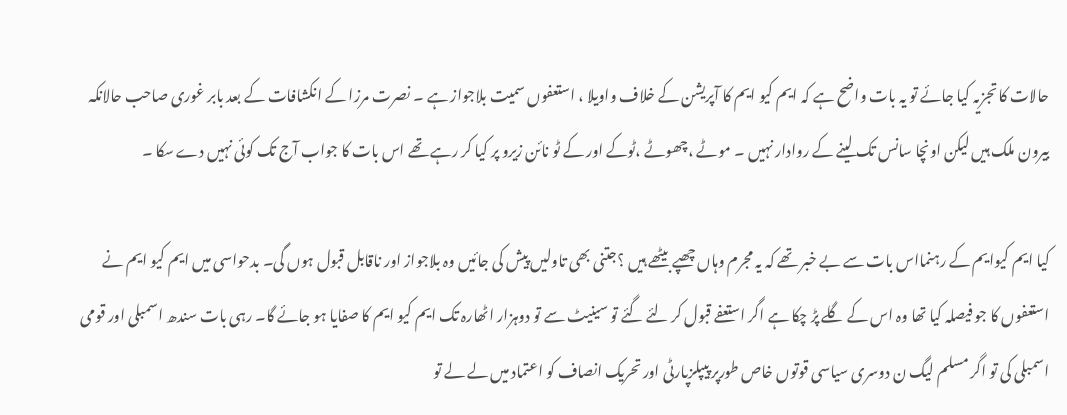حالات کا تجزیہ کیا جائے تو یہ بات واضح ہے کہ ایم کیو ایم کا آپریشن کے خلاف واویلا ، استعفوں سمیت بلاجواز ہے ۔ نصرت مرزا کے انکشافات کے بعد بابر غوری صاحب حالانکہ بیرون ملک ہیں لیکن اونچا سانس تک لینے کے روادار نہیں ۔ موٹے ،چھوٹے ،ٹوکے اور کے ٹو نائن زیرو پر کیا کر رہے تھے اس بات کا جواب آج تک کوئی نہیں دے سکا ۔

کیا ایم کیوایم کے رہنمااس بات سے بے خبر تھے کہ یہ مجرم وہاں چھپے بیٹھے ہیں ؟جتنی بھی تاولیں پیش کی جائیں وہ بلاجواز اور ناقابل قبول ہوں گی۔ بدحواسی میں ایم کیو ایم نے استعفوں کا جو فیصلہ کیا تھا وہ اس کے گلے پڑ چکا ہے اگر استعفے قبول کر لئے گئے تو سینیٹ سے تو دوہزار اٹھارہ تک ایم کیو ایم کا صفایا ہو جائے گا۔ رہی بات سندھ اسمبلی اور قومی اسمبلی کی تو اگر مسلم لیگ ن دوسری سیاسی قوتوں خاص طورپر پیپلزپارٹی اور تحریک انصاف کو اعتماد میں لے لے تو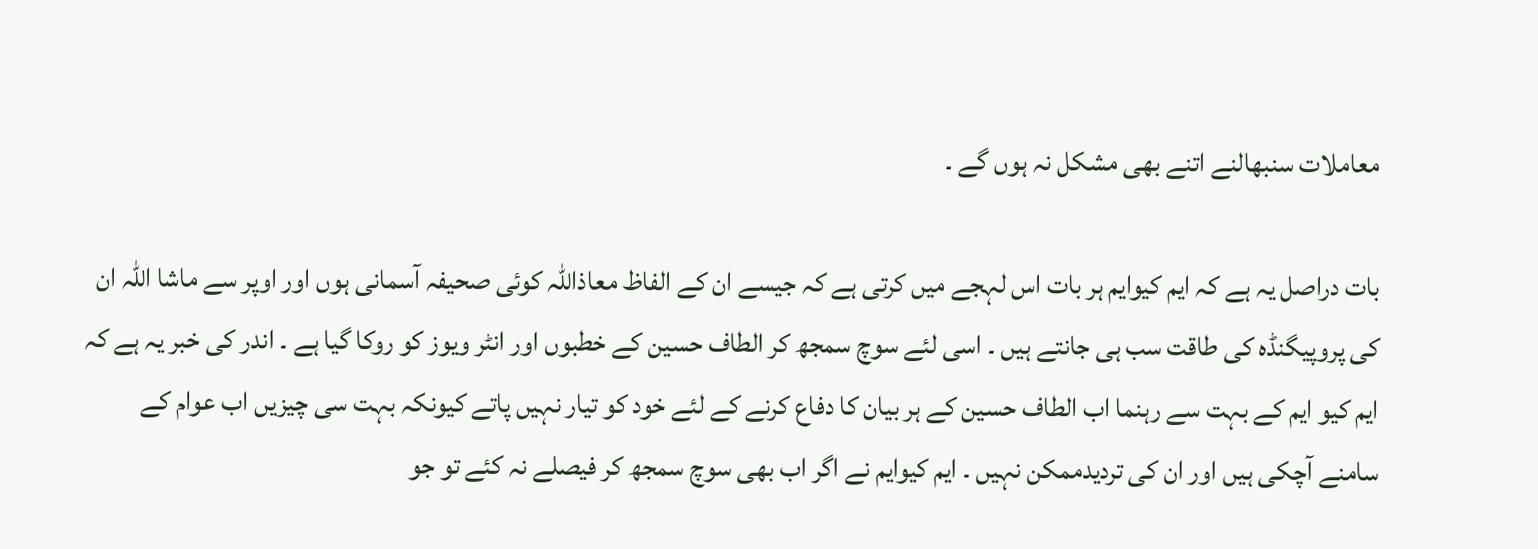معاملات سنبھالنے اتنے بھی مشکل نہ ہوں گے ۔

بات دراصل یہ ہے کہ ایم کیوایم ہر بات اس لہجے میں کرتی ہے کہ جیسے ان کے الفاظ معاذاللہ کوئی صحیفہ آسمانی ہوں اور اوپر سے ماشا اللہ ان کی پروپیگنڈہ کی طاقت سب ہی جانتے ہیں ۔ اسی لئے سوچ سمجھ کر الطاف حسین کے خطبوں اور انٹر ویوز کو روکا گیا ہے ۔ اندر کی خبر یہ ہے کہ ایم کیو ایم کے بہت سے رہنما اب الطاف حسین کے ہر بیان کا دفاع کرنے کے لئے خود کو تیار نہیں پاتے کیونکہ بہت سی چیزیں اب عوام کے سامنے آچکی ہیں اور ان کی تردیدممکن نہیں ۔ ایم کیوایم نے اگر اب بھی سوچ سمجھ کر فیصلے نہ کئے تو جو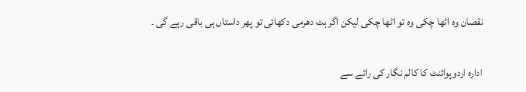نقصان وہ اٹھا چکی وہ تو اٹھا چکی لیکن اگر ہٹ دھرمی دکھائی تو پھر داستاں ہی باقی رہے گی ۔

ادارہ اردوپوائنٹ کا کالم نگار کی رائے سے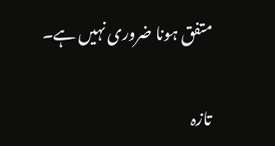متفق ہونا ضروری نہیں ہے۔

تازہ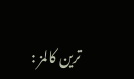ترین کالمز :